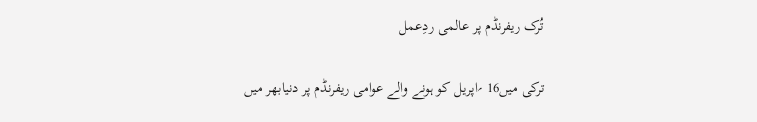تُرک ریفرنڈم پر عالمی ردِعمل

ترکی میں16 ؍اپریل کو ہونے والے عوامی ریفرنڈم پر دنیابھر میں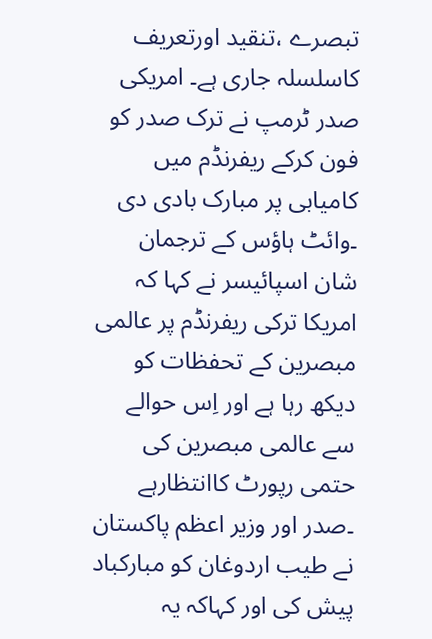تبصرے ،تنقید اورتعریف کاسلسلہ جاری ہے۔ امریکی صدر ٹرمپ نے ترک صدر کو فون کرکے ریفرنڈم میں کامیابی پر مبارک بادی دی ۔وائٹ ہاؤس کے ترجمان شان اسپائیسر نے کہا کہ امریکا ترکی ریفرنڈم پر عالمی مبصرین کے تحفظات کو دیکھ رہا ہے اور اِس حوالے سے عالمی مبصرین کی حتمی رپورٹ کاانتظارہے ۔صدر اور وزیر اعظم پاکستان نے طیب اردوغان کو مبارکباد پیش کی اور کہاکہ یہ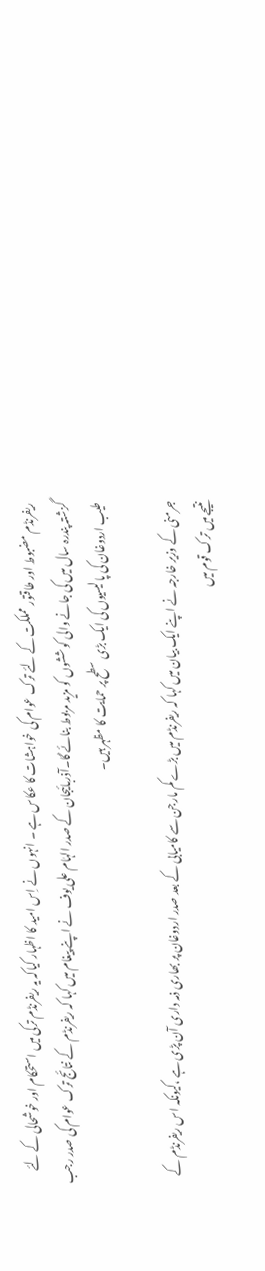ریفرنڈم مضبوط اور طاقتور مملکت کے لئے ترک عوام کی خواہشات کا عکاس ہے ۔ انہوں نے اِس امید کا اظہار کیاکہ یہ ریفرنڈم ترکی میں استحکام اور خوشحالی کے لئے گزشتہ پندرہ سال میں کی جانے والی کوششوں کو مزید مربوط بنائے گا۔آذربائیجان کے صدر الہٰام علی یوف نے اپنے پیغام میں کہا کہ ریفرنڈم کے نتائج ترک عوام کی صدر رجب طیب اردوغان کی پالیسیوں کی ایک بڑی سطح پر حمایت کا مظہر ہیں۔

جرمنی کے وزیر خارجہ نے اپنے ایک بیان میں کہا کہ ریفرنڈم میں بڑے کم مارجن سے کامیابی کے بعد صدر اردوغان پر بھاری ذمہ داری آن پڑی ہے ،کیونکہ اس ریفرنڈم کے نتیجے میں ترک قوم میں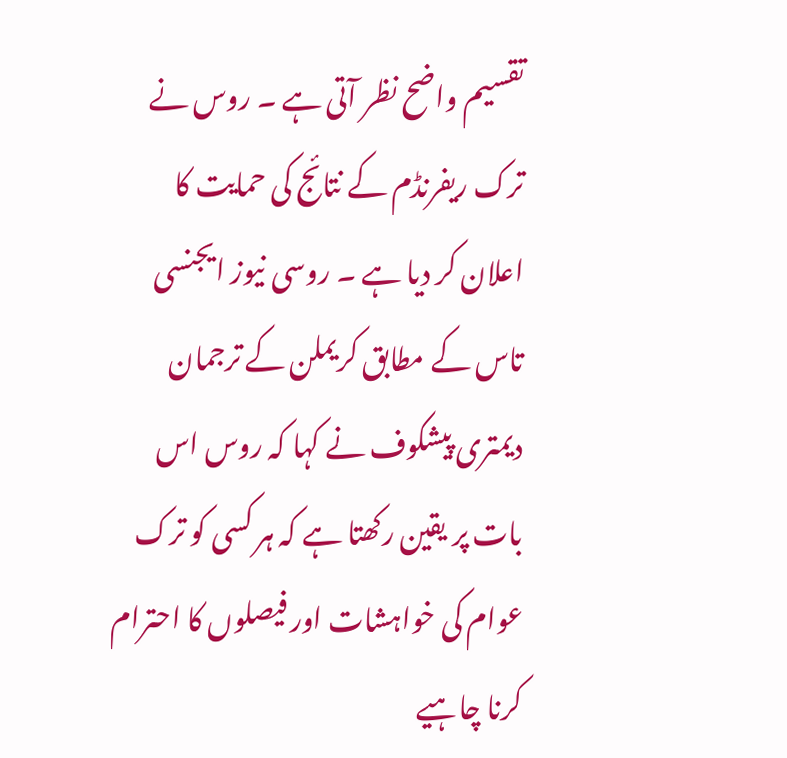تقسیم واضح نظر آتی ہے ۔ روس نے ترک ریفرنڈم کے نتائج کی حمایت کا اعلان کر دیا ہے ۔ روسی نیوز ایجنسی تاس کے مطابق کریملن کے ترجمان دیمتری پیشکوف نے کہا کہ روس اس بات پر یقین رکھتا ہے کہ ہر کسی کو ترک عوام کی خواہشات اور فیصلوں کا احترام کرنا چاہیے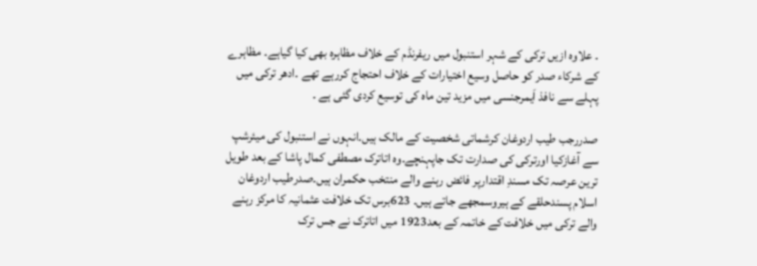۔ علاوہ ازیں ترکی کے شہر استنبول میں ریفرنڈم کے خلاف مظاہرہ بھی کیا گیاہے۔ مظاہرے کے شرکاء صدر کو حاصل وسیع اختیارات کے خلاف احتجاج کررہے تھے ۔ادھر ترکی میں پہلے سے نافذ اَیمرجنسی میں مزید تین ماہ کی توسیع کردی گئی ہے ۔

صدررجب طیب اردوغان کرشماتی شخصیت کے مالک ہیں۔انہوں نے استنبول کی میئرشپ سے آغازکیا اورترکی کی صدارت تک جاپہنچے۔وہ اتاترک مصطفی کمال پاشا کے بعد طویل ترین عرصہ تک مسندِ اقتدارپر فائض رہنے والے منتخب حکمران ہیں۔صدرطیب اردوغان اسلام پسندحلقے کے ہیروسمجھے جاتے ہیں۔ 623برس تک خلافت عثمانیہ کا مرکز رہنے والے ترکی میں خلافت کے خاتمہ کے بعد1923 میں اتاترک نے جس ترک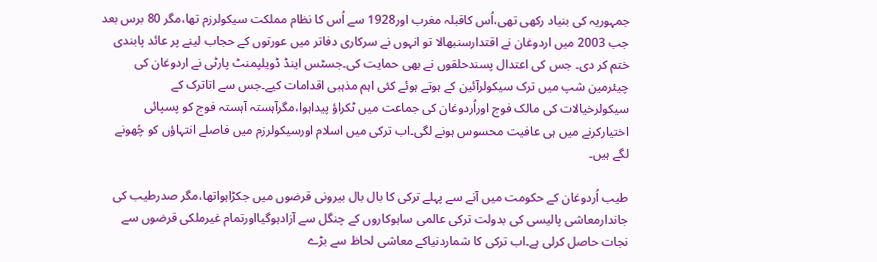جمہوریہ کی بنیاد رکھی تھی،اُس کاقبلہ مغرب اور1928 سے اُس کا نظام مملکت سیکولرزم تھا،مگر 80 برس بعد جب 2003 میں اردوغان نے اقتدارسنبھالا تو انہوں نے سرکاری دفاتر میں عورتوں کے حجاب لینے پر عائد پابندی ختم کر دی۔ جس کی اعتدال پسندحلقوں نے بھی حمایت کی۔جسٹس اینڈ ڈویلپمنٹ پارٹی نے اردوغان کی چیئرمین شپ میں ترک سیکولرآئین کے ہوتے ہوئے کئی اہم مذہبی اقدامات کیے۔جس سے اتاترک کے سیکولرخیالات کی مالک فوج اوراُردوغان کی جماعت میں ٹکراؤ پیداہوا،مگرآہستہ آہستہ فوج کو پسپائی اختیارکرنے میں ہی عافیت محسوس ہونے لگی۔اب ترکی میں اسلام اورسیکولرزم میں فاصلے انتہاؤں کو چُھونے لگے ہیں۔

طیب اُردوغان کے حکومت میں آنے سے پہلے ترکی کا بال بال بیرونی قرضوں میں جکڑاہواتھا،مگر صدرطیب کی جاندارمعاشی پالیسی کی بدولت ترکی عالمی ساہوکاروں کے چنگل سے آزادہوگیااورتمام غیرملکی قرضوں سے نجات حاصل کرلی ہے۔اب ترکی کا شماردنیاکے معاشی لحاظ سے بڑے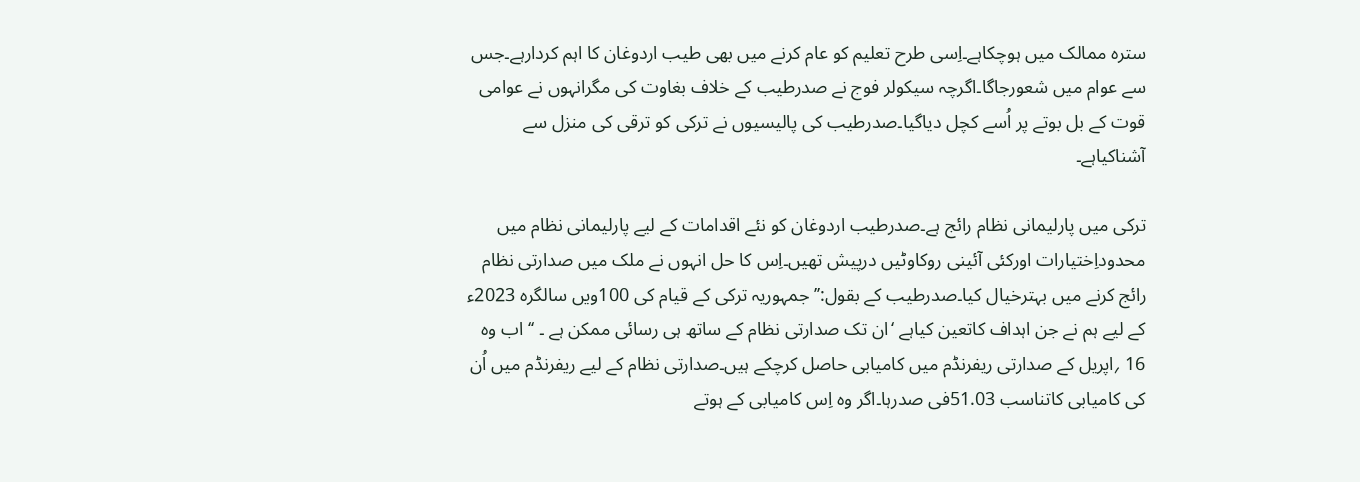سترہ ممالک میں ہوچکاہے۔اِسی طرح تعلیم کو عام کرنے میں بھی طیب اردوغان کا اہم کردارہے۔جس سے عوام میں شعورجاگا۔اگرچہ سیکولر فوج نے صدرطیب کے خلاف بغاوت کی مگرانہوں نے عوامی قوت کے بل بوتے پر اُسے کچل دیاگیا۔صدرطیب کی پالیسیوں نے ترکی کو ترقی کی منزل سے آشناکیاہے۔

ترکی میں پارلیمانی نظام رائج ہے۔صدرطیب اردوغان کو نئے اقدامات کے لیے پارلیمانی نظام میں محدوداِختیارات اورکئی آئینی روکاوٹیں درپیش تھیں۔اِس کا حل انہوں نے ملک میں صدارتی نظام رائج کرنے میں بہترخیال کیا۔صدرطیب کے بقول:’’ جمہوریہ ترکی کے قیام کی 100ویں سالگرہ 2023ء کے لیے ہم نے جن اہداف کاتعین کیاہے ‘ان تک صدارتی نظام کے ساتھ ہی رسائی ممکن ہے ۔ ‘‘ اب وہ 16 ؍اپریل کے صدارتی ریفرنڈم میں کامیابی حاصل کرچکے ہیں۔صدارتی نظام کے لیے ریفرنڈم میں اُن کی کامیابی کاتناسب 51.03فی صدرہا۔اگر وہ اِس کامیابی کے ہوتے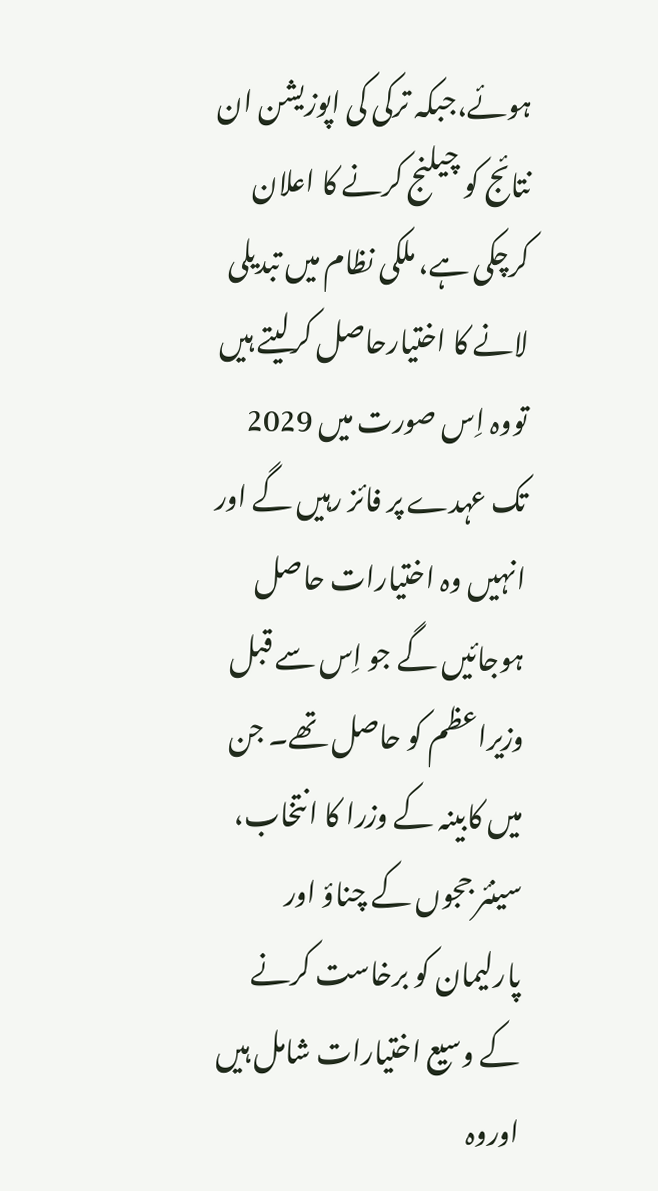ہوئے،جبکہ ترکی کی اپوزیشن ان نتائج کو چیلنج کرنے کا اعلان کرچکی ہے، ملکی نظام میں تبدیلی لانے کا اختیارحاصل کرلیتے ہیں تووہ اِس صورت میں 2029 تک عہدے پر فائز رہیں گے اور انہیں وہ اختیارات حاصل ہوجائیں گے جو اِس سے قبل وزیراعظم کو حاصل تھے۔ جن میں کابینہ کے وزرا کا انتخاب، سینئر ججوں کے چناؤ اور پارلیمان کو برخاست کرنے کے وسیع اختیارات شامل ہیں اوروہ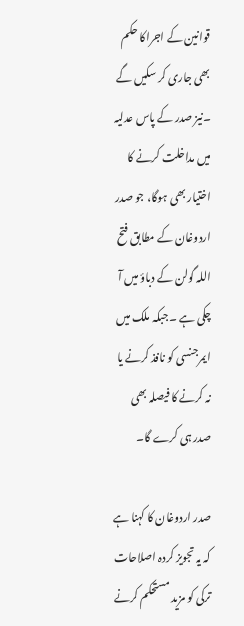قوانین کے اجراکا حکم بھی جاری کر سکیں گے ۔نیز صدر کے پاس عدلیہ میں مداخلت کرنے کا اختیار بھی ہوگا، جو صدر اردوغان کے مطابق فتح اللہ گولن کے دباؤ میں آ چکی ہے ۔جبکہ ملک میں ایمرجنسی کو نافذ کرنے یا نہ کرنے کا فیصلہ بھی صدر ہی کرے گا۔

صدر اردوغان کا کہنا ہے کہ یہ تجویز کردہ اصلاحات ترکی کو مزید مستحکم کرنے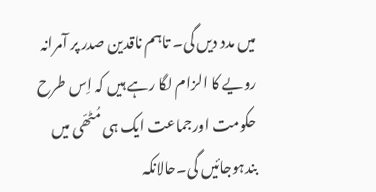میں مدد دیں گی۔ تاہم ناقدین صدر پر آمرانہ رویے کا الزام لگا رہے ہیں کہ اِس طرح حکومت اورجماعت ایک ہی مُٹھّی میں بندہوجائیں گی۔حالانکہ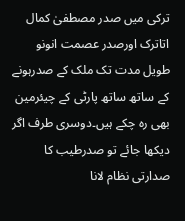ترکی میں صدر مصطفیٰ کمال اتاترک اورصدر عصمت انونو طویل مدت تک ملک کے صدرہونے کے ساتھ ساتھ پارٹی کے چیئرمین بھی رہ چکے ہیں۔دوسری طرف اگر دیکھا جائے تو صدرطیب کا صدارتی نظام لانا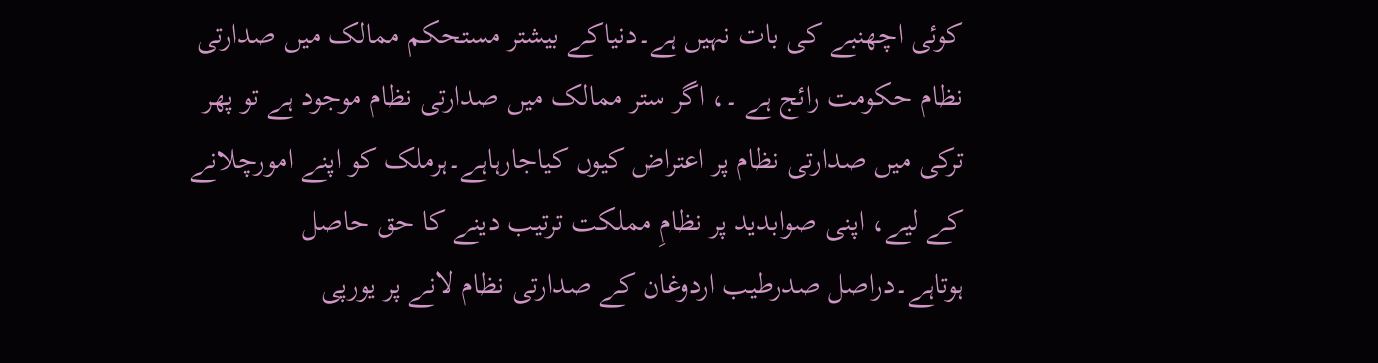کوئی اچھنبے کی بات نہیں ہے۔دنیاکے بیشتر مستحکم ممالک میں صدارتی نظام حکومت رائج ہے ۔، اگر ستر ممالک میں صدارتی نظام موجود ہے تو پھر ترکی میں صدارتی نظام پر اعتراض کیوں کیاجارہاہے۔ہرملک کو اپنے امورچلانے کے لیے، اپنی صوابدید پر نظامِ مملکت ترتیب دینے کا حق حاصل ہوتاہے۔دراصل صدرطیب اردوغان کے صدارتی نظام لانے پر یورپی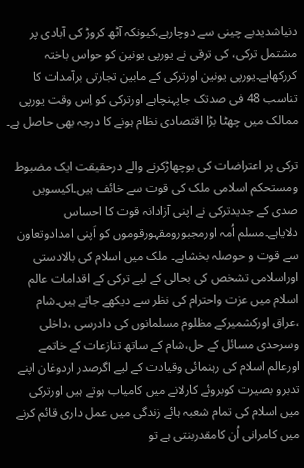دنیاشدیدبے چینی سے دوچارہے،کیونکہ آٹھ کروڑ کی آبادی پر مشتمل ترکی، کی ترقی نے یورپی یونین کو حواس باختہ کررکھاہے۔یورپی یونین اورترکی کے مابین تجارتی برآمدات کا تناسب 48 فی صدتک جاپہنچاہے اورترکی کو اِس وقت یورپی ممالک میں چھٹا بڑا اقتصادی نظام ہونے کا درجہ بھی حاصل ہے۔

ترکی پر اعتراضات کی بوچھاڑکرنے والے درحقیقت ایک مضبوط ومستحکم اسلامی ملک کی قوت سے خائف ہیں۔اکیسویں صدی کے جدیدترکی نے اپنی آزادانہ قوت کا احساس دلایاہے۔مسلم اُمہ اورمجبورومقہورقوموں کو اَپنی امدادوتعاون سے قوت و حوصلہ بخشاہے۔ ملک میں اسلام کی بالادستی اوراسلامی تشخص کی بحالی کے لیے ترکی کے اقدامات عالم اسلام میں عزت واحترام کی نظر سے دیکھے جاتے ہیں۔شام ،عراق اورکشمیرکے مظلوم مسلمانوں کی دادرسی ،داخلی وسرحدی مسائل کے حل،شام کے ساتھ تنازعات کے خاتمے اورعالم اسلام کی رہنمائی وقیادت کے لیے اگرصدر اردوغان اپنے تدبرو بصیرت کوبروئے کارلانے میں کامیاب ہوتے ہیں اورترکی میں اسلام کی تمام شعبہ ہائے زندگی میں عمل داری قائم کرنے میں کامرانی اُن کامقدربنتی ہے تو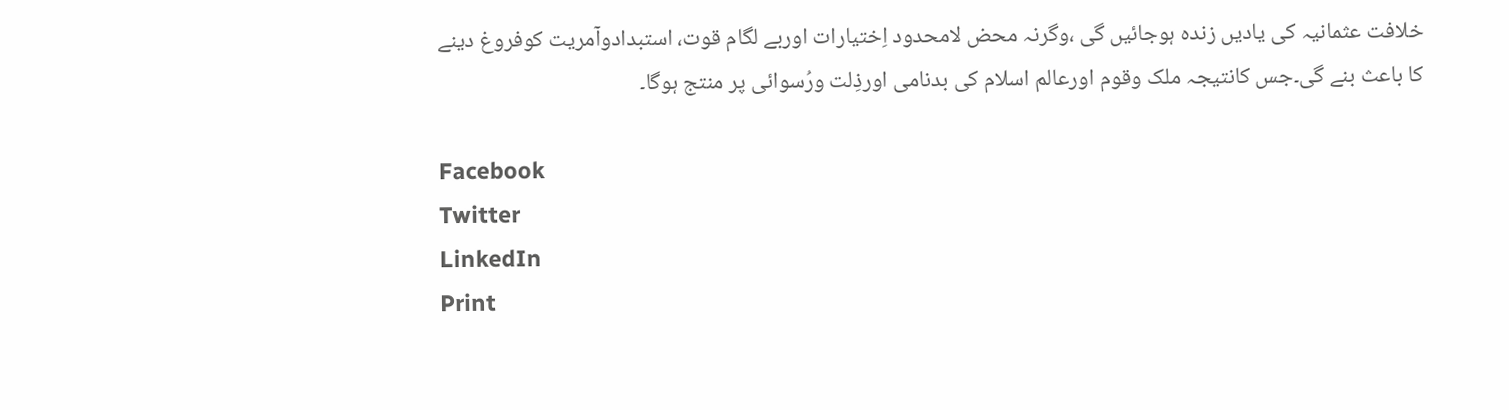خلافت عثمانیہ کی یادیں زندہ ہوجائیں گی ،وگرنہ محض لامحدود اِختیارات اوربے لگام قوت، استبدادوآمریت کوفروغ دینے کا باعث بنے گی۔جس کانتیجہ ملک وقوم اورعالم اسلام کی بدنامی اورذِلت ورُسوائی پر منتج ہوگا۔

Facebook
Twitter
LinkedIn
Print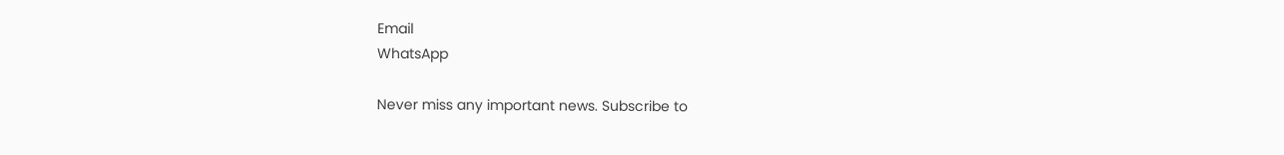Email
WhatsApp

Never miss any important news. Subscribe to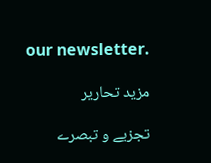our newsletter.

مزید تحاریر

تجزیے و تبصرے